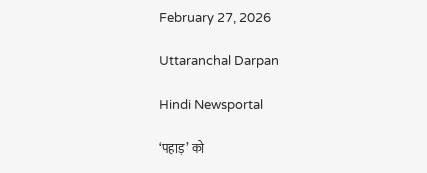February 27, 2026

Uttaranchal Darpan

Hindi Newsportal

‘पहाड़’ को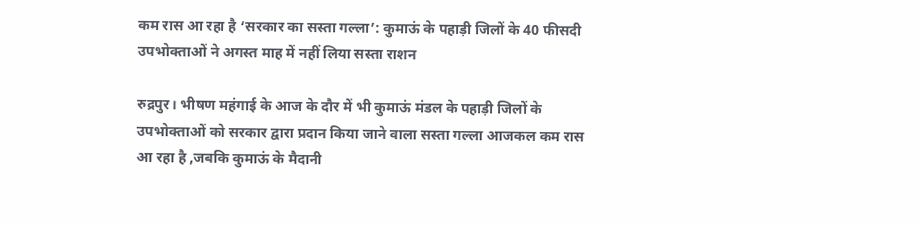कम रास आ रहा है ‘सरकार का सस्ता गल्ला’: कुमाऊं के पहाड़ी जिलों के 40 फीसदी उपभोक्ताओं ने अगस्त माह में नहीं लिया सस्ता राशन

रुद्रपुर। भीषण महंगाई के आज के दौर में भी कुमाऊं मंडल के पहाड़ी जिलों के उपभोक्ताओं को सरकार द्वारा प्रदान किया जाने वाला सस्ता गल्ला आजकल कम रास आ रहा है ,जबकि कुमाऊं के मैदानी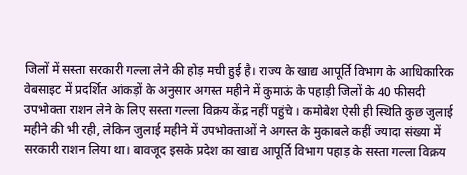जिलों में सस्ता सरकारी गल्ला लेने की होड़ मची हुई है। राज्य के खाद्य आपूर्ति विभाग के आधिकारिक वेबसाइट में प्रदर्शित आंकड़ों के अनुसार अगस्त महीने में कुमाऊं के पहाड़ी जिलों के 40 फीसदी उपभोक्ता राशन लेने के लिए सस्ता गल्ला विक्रय केंद्र नहीं पहुंचे । कमोबेश ऐसी ही स्थिति कुछ जुलाई महीने की भी रही, लेकिन जुलाई महीने में उपभोक्ताओं ने अगस्त के मुकाबले कहीं ज्यादा संख्या में सरकारी राशन लिया था। बावजूद इसके प्रदेश का खाद्य आपूर्ति विभाग पहाड़ के सस्ता गल्ला विक्रय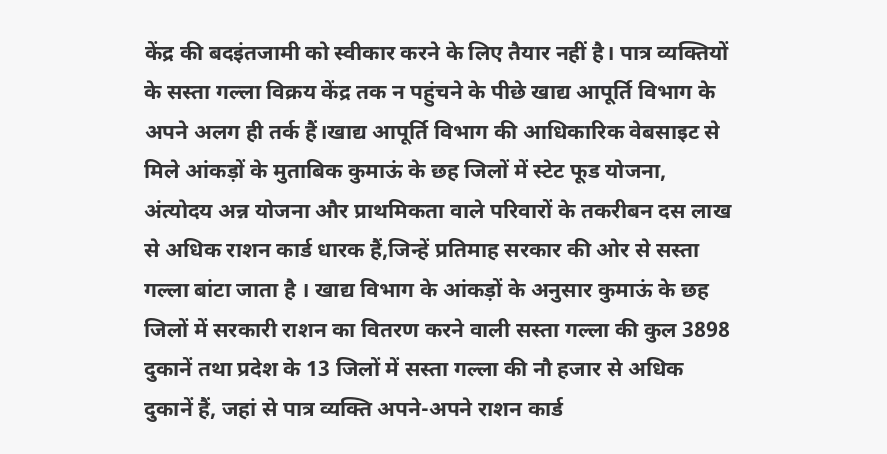केंद्र की बदइंतजामी को स्वीकार करने के लिए तैयार नहीं है। पात्र व्यक्तियों के सस्ता गल्ला विक्रय केंद्र तक न पहुंचने के पीछे खाद्य आपूर्ति विभाग के अपने अलग ही तर्क हैं।खाद्य आपूर्ति विभाग की आधिकारिक वेबसाइट से मिले आंकड़ों के मुताबिक कुमाऊं के छह जिलों में स्टेट फूड योजना, अंत्योदय अन्न योजना और प्राथमिकता वाले परिवारों के तकरीबन दस लाख से अधिक राशन कार्ड धारक हैं,जिन्हें प्रतिमाह सरकार की ओर से सस्ता गल्ला बांटा जाता है । खाद्य विभाग के आंकड़ों के अनुसार कुमाऊं के छह जिलों में सरकारी राशन का वितरण करने वाली सस्ता गल्ला की कुल 3898 दुकानें तथा प्रदेश के 13 जिलों में सस्ता गल्ला की नौ हजार से अधिक दुकानें हैं, जहां से पात्र व्यक्ति अपने-अपने राशन कार्ड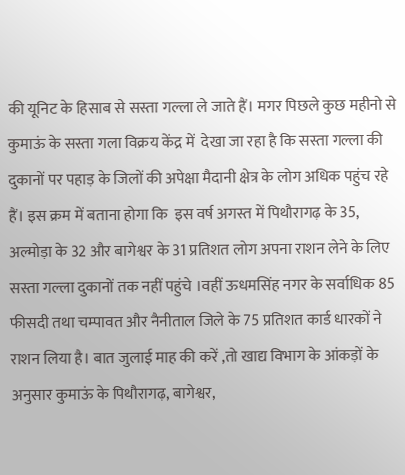की यूनिट के हिसाब से सस्ता गल्ला ले जाते हैं। मगर पिछले कुछ महीनो से कुमाऊं के सस्ता गला विक्रय केंद्र में  देखा जा रहा है कि सस्ता गल्ला की दुकानों पर पहाड़ के जिलों की अपेक्षा मैदानी क्षेत्र के लोग अधिक पहुंच रहे हैं। इस क्रम में बताना होगा कि  इस वर्ष अगस्त में पिथौरागढ़ के 35, अल्मोड़ा के 32 और बागेश्वर के 31 प्रतिशत लोग अपना राशन लेने के लिए सस्ता गल्ला दुकानों तक नहीं पहुंचे ।वहीं ऊधमसिंह नगर के सर्वाधिक 85 फीसदी तथा चम्पावत और नैनीताल जिले के 75 प्रतिशत कार्ड धारकों ने राशन लिया है। बात जुलाई माह की करें ,तो खाद्य विभाग के आंकड़ों के अनुसार कुमाऊं के पिथौरागढ़, बागेश्वर,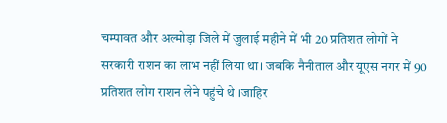चम्पावत और अल्मोड़ा जिले में जुलाई महीने में भी 20 प्रतिशत लोगों ने सरकारी राशन का लाभ नहीं लिया था। जबकि नैनीताल और यूएस नगर में 90 प्रतिशत लोग राशन लेने पहुंचे थे ।जाहिर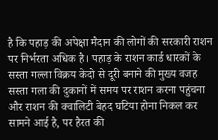है कि पहाड़ की अपेक्षा मैदान की लोगों की सरकारी राशन पर निर्भरता अधिक है। पहाड़ के राशन कार्ड धारकों के सस्ता गल्ला विक्रय केदो से दूरी बनाने की मुख्य वजह सस्ता गला की दुकानों में समय पर राशन करना पहुंचना और राशन की क्वालिटी बेहद घटिया होना निकल कर सामने आई है, पर हैरत की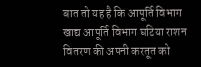बात तो यह है कि आपूर्ति विभाग खाद्य आपूर्ति विभाग घटिया राशन वितरण की अपनी करतूत को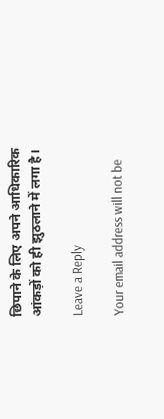छिपाने के लिए अपने आधिकारिक आंकड़ों को ही झुठलाने में लगा है।

Leave a Reply

Your email address will not be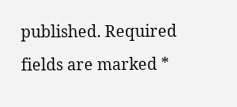published. Required fields are marked *